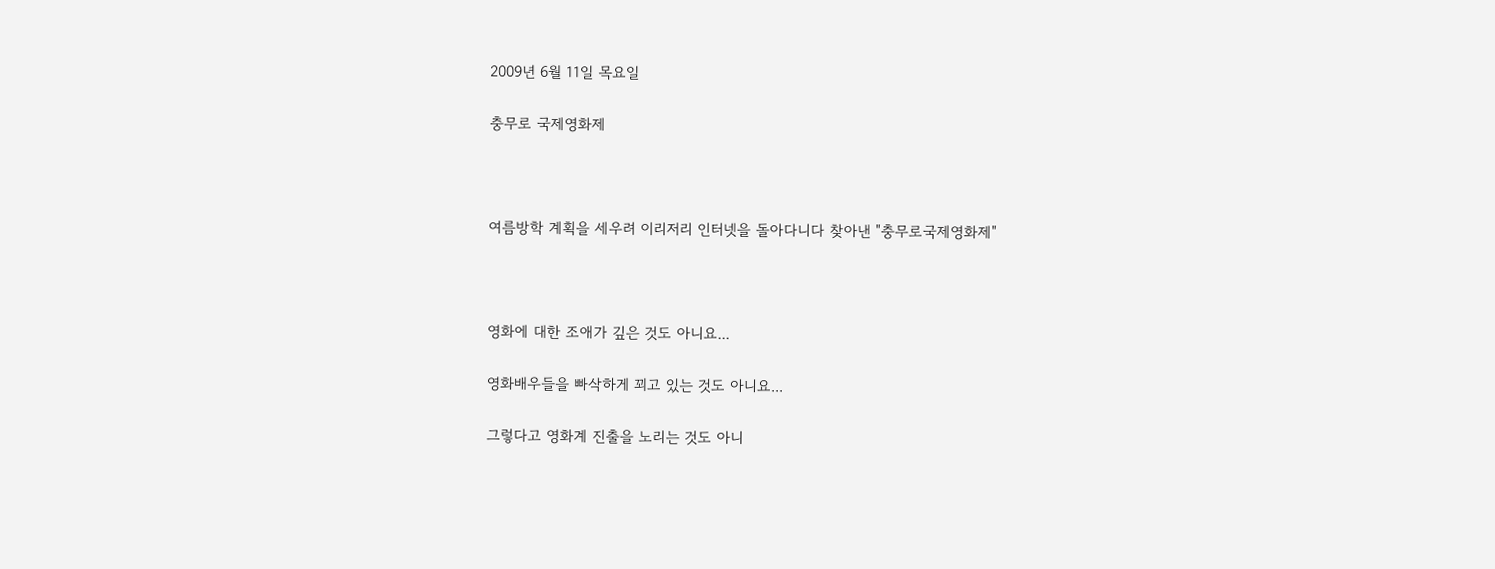2009년 6월 11일 목요일

충무로 국제영화제



여름방학 계획을 세우려 이리저리 인터넷을 돌아다니다 찾아낸 "충무로국제영화제"



영화에 대한 조애가 깊은 것도 아니요...

영화배우들을 빠삭하게 꾀고 있는 것도 아니요...

그렇다고 영화계 진출을 노리는 것도 아니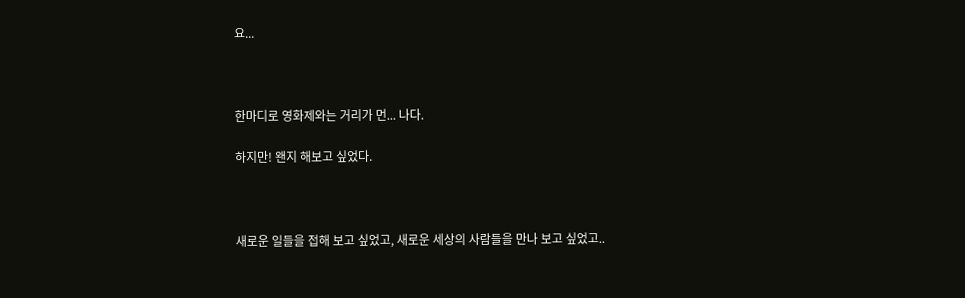요...



한마디로 영화제와는 거리가 먼... 나다.

하지만! 왠지 해보고 싶었다.



새로운 일들을 접해 보고 싶었고, 새로운 세상의 사람들을 만나 보고 싶었고..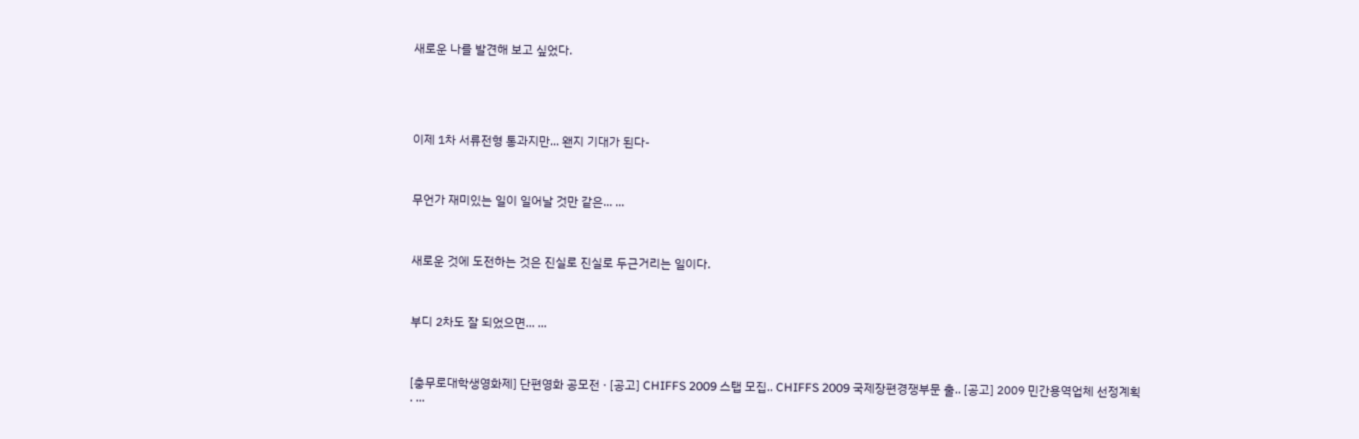새로운 나를 발견해 보고 싶었다.





이제 1차 서류전형 통과지만... 왠지 기대가 된다-



무언가 재미있는 일이 일어날 것만 같은... ...



새로운 것에 도전하는 것은 진실로 진실로 두근거리는 일이다.



부디 2차도 잘 되었으면... ...



[충무로대학생영화제] 단편영화 공모전 · [공고] CHIFFS 2009 스탭 모집.. CHIFFS 2009 국제장편경쟁부문 출.. [공고] 2009 민간용역업체 선정계획 . ...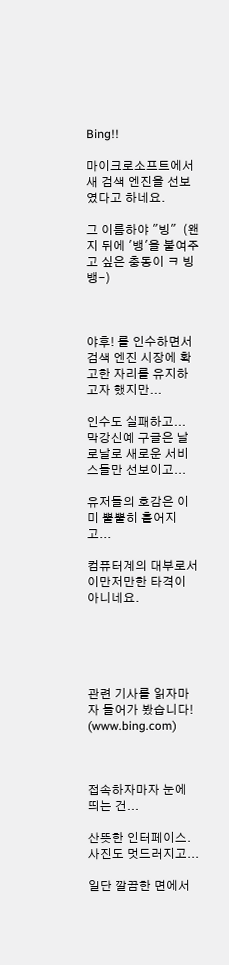Bing!!

마이크로소프트에서 새 검색 엔진을 선보였다고 하네요.

그 이름하야 "빙"  (왠지 뒤에 '뱅'을 붙여주고 싶은 충동이 ㅋ 빙뱅-)



야후! 를 인수하면서 검색 엔진 시장에 확고한 자리를 유지하고자 했지만...

인수도 실패하고... 막강신예 구글은 날로날로 새로운 서비스들만 선보이고...

유저들의 호감은 이미 뿔뿔히 흩어지고...

컴퓨터계의 대부로서 이만저만한 타격이 아니네요.





관련 기사를 읽자마자 들어가 봤습니다! (www.bing.com)



접속하자마자 눈에 띄는 건...

산뜻한 인터페이스. 사진도 멋드러지고...

일단 깔끔한 면에서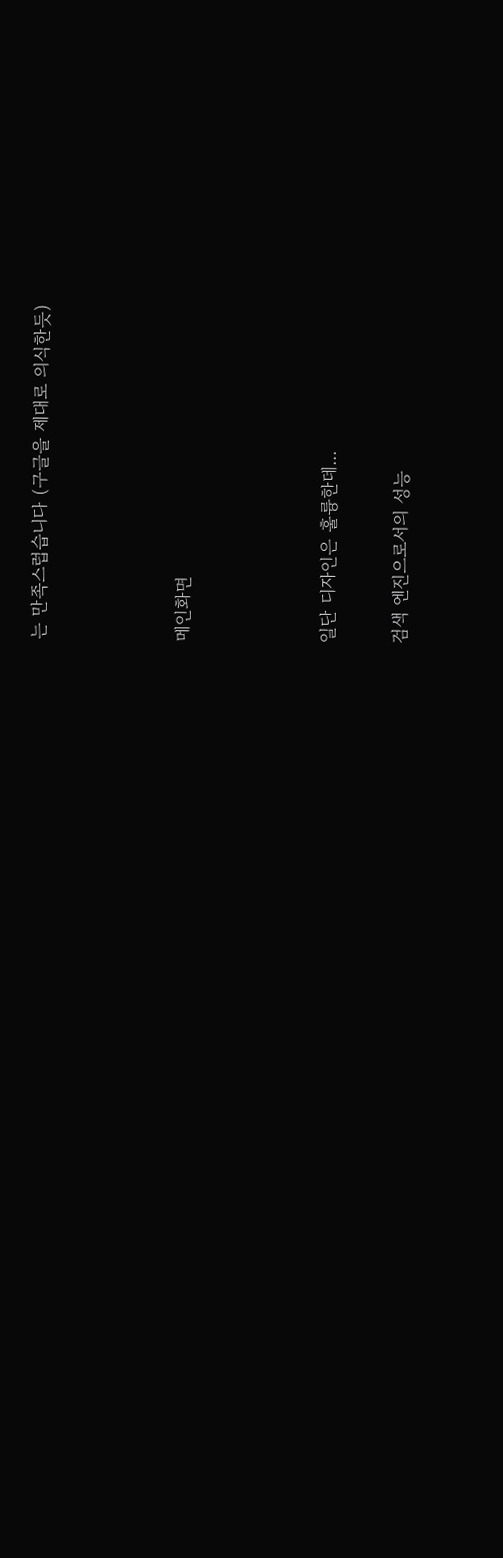는 만족스럽습니다 (구글을 제대로 의식한듯)



메인화면



일단 디자인은 훌륭한데...

검색 엔진으로서의 성능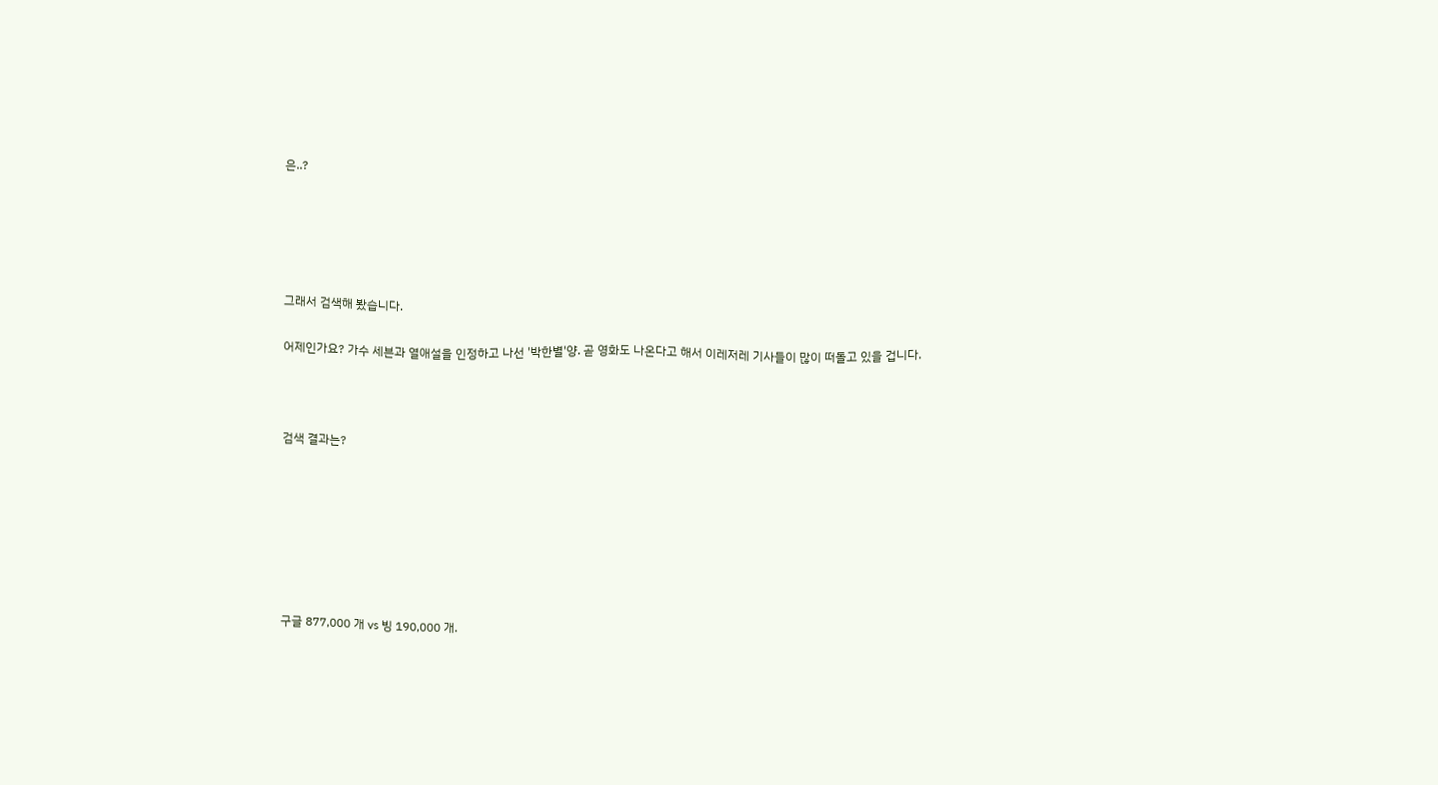은..?





그래서 검색해 봤습니다.

어제인가요? 가수 세븐과 열애설을 인정하고 나선 '박한별'양. 곧 영화도 나온다고 해서 이레저레 기사들이 많이 떠돌고 있을 겁니다.



검색 결과는?







구글 877,000 개 vs 빙 190,000 개.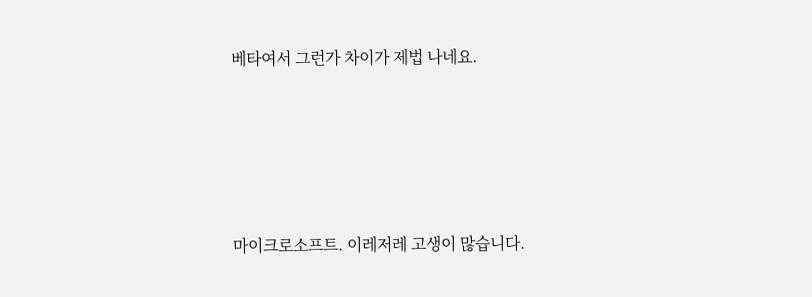베타여서 그런가 차이가 제법 나네요.





마이크로소프트. 이레저레 고생이 많습니다.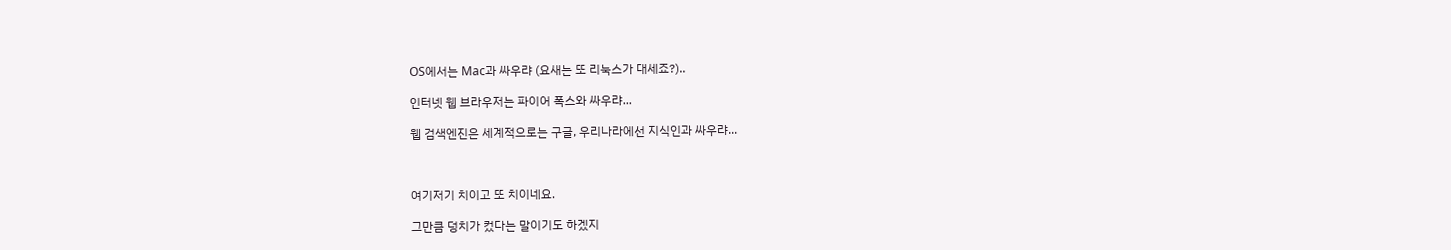OS에서는 Mac과 싸우랴 (요새는 또 리눅스가 대세죠?)..

인터넷 웹 브라우저는 파이어 폭스와 싸우랴...

웹 검색엔진은 세계적으로는 구글, 우리나라에선 지식인과 싸우랴...



여기저기 치이고 또 치이네요.

그만큼 덩치가 컸다는 말이기도 하겠지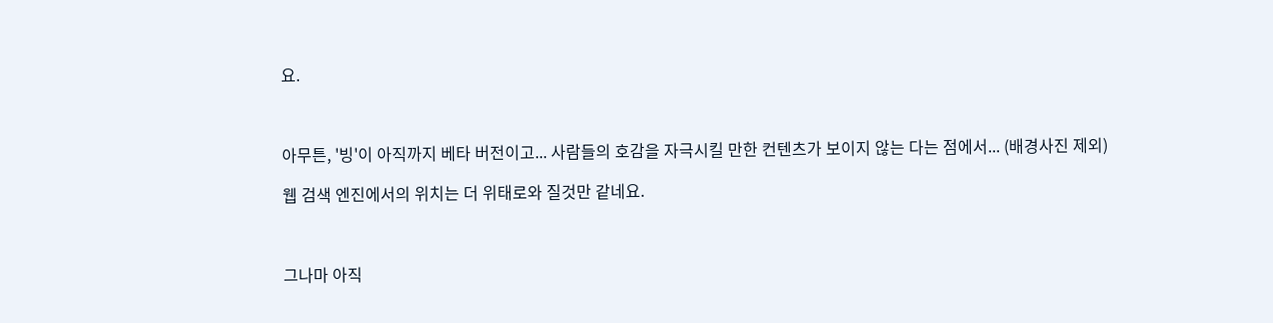요.



아무튼, '빙'이 아직까지 베타 버전이고... 사람들의 호감을 자극시킬 만한 컨텐츠가 보이지 않는 다는 점에서... (배경사진 제외)

웹 검색 엔진에서의 위치는 더 위태로와 질것만 같네요.



그나마 아직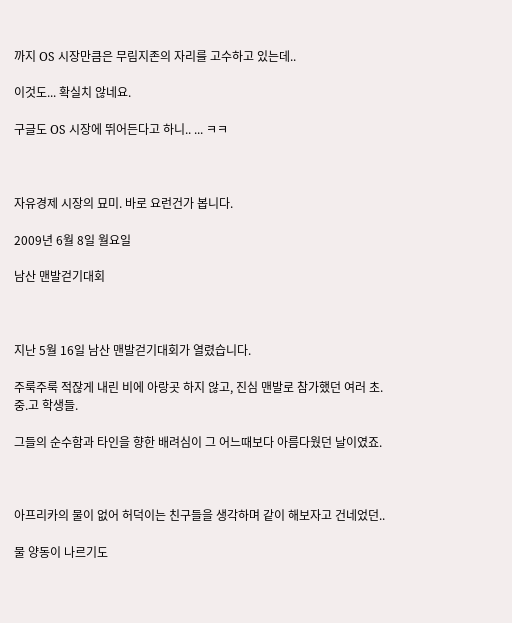까지 OS 시장만큼은 무림지존의 자리를 고수하고 있는데..

이것도... 확실치 않네요.

구글도 OS 시장에 뛰어든다고 하니.. ... ㅋㅋ



자유경제 시장의 묘미. 바로 요런건가 봅니다.

2009년 6월 8일 월요일

남산 맨발걷기대회



지난 5월 16일 남산 맨발걷기대회가 열렸습니다.

주룩주룩 적잖게 내린 비에 아랑곳 하지 않고, 진심 맨발로 참가했던 여러 초.중.고 학생들.

그들의 순수함과 타인을 향한 배려심이 그 어느때보다 아름다웠던 날이였죠.



아프리카의 물이 없어 허덕이는 친구들을 생각하며 같이 해보자고 건네었던..

물 양동이 나르기도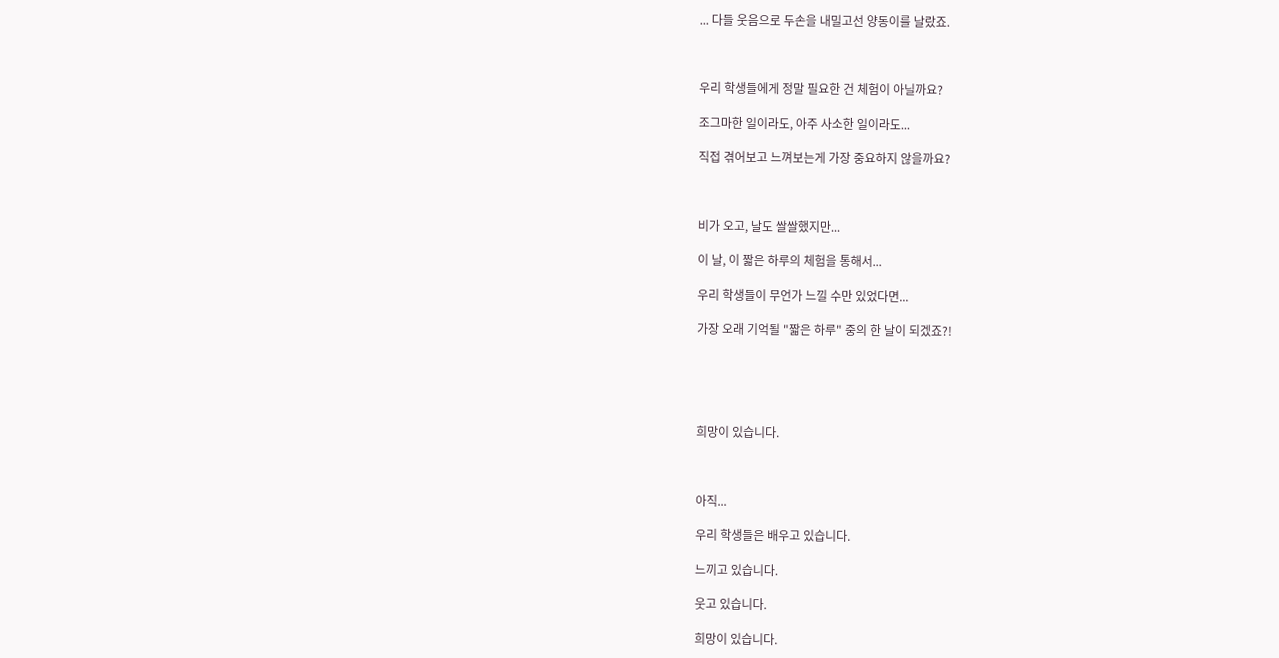... 다들 웃음으로 두손을 내밀고선 양동이를 날랐죠.



우리 학생들에게 정말 필요한 건 체험이 아닐까요?

조그마한 일이라도, 아주 사소한 일이라도...

직접 겪어보고 느껴보는게 가장 중요하지 않을까요?



비가 오고, 날도 쌀쌀했지만...

이 날, 이 짧은 하루의 체험을 통해서...

우리 학생들이 무언가 느낄 수만 있었다면...

가장 오래 기억될 "짧은 하루" 중의 한 날이 되겠죠?!





희망이 있습니다.



아직...

우리 학생들은 배우고 있습니다.

느끼고 있습니다.

웃고 있습니다.

희망이 있습니다.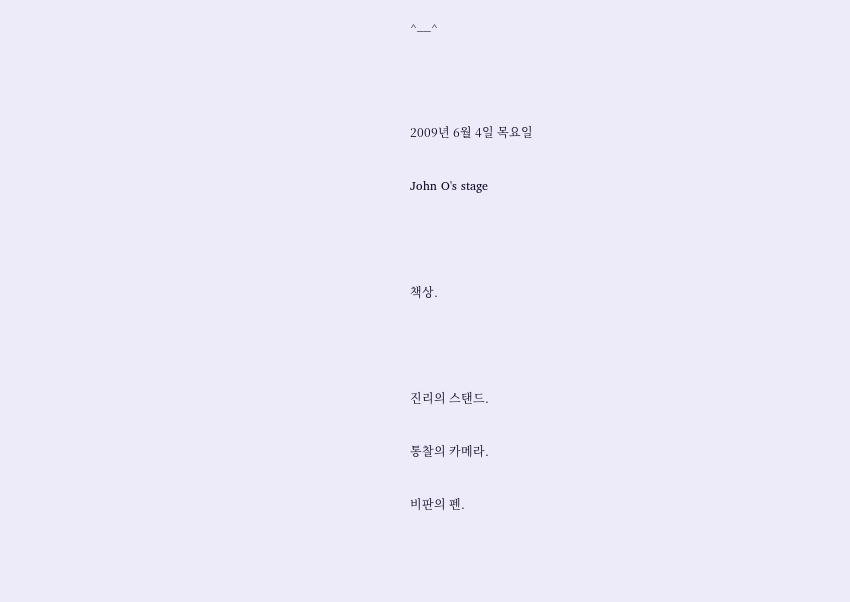^__^



2009년 6월 4일 목요일

John O's stage



책상.



진리의 스탠드.

통찰의 카메라.

비판의 펜.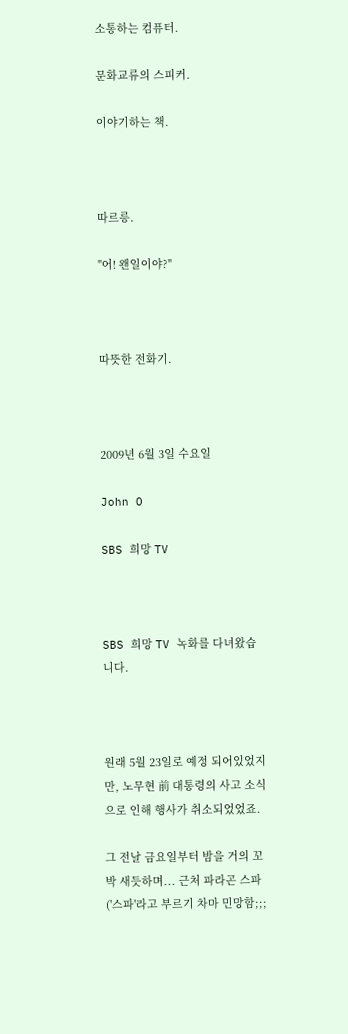소통하는 컴퓨터.

문화교류의 스피커.

이야기하는 책.



따르릉.

"어! 왠일이야?"



따뜻한 전화기.



2009년 6월 3일 수요일

John O

SBS 희망 TV



SBS 희망 TV 녹화를 다녀왔습니다.



원래 5월 23일로 예정 되어있었지만, 노무현 前 대통령의 사고 소식으로 인해 행사가 취소되었었죠.

그 전날 금요일부터 밤을 거의 꼬박 새듯하며... 근처 파라곤 스파 ('스파'라고 부르기 차마 민망함;;;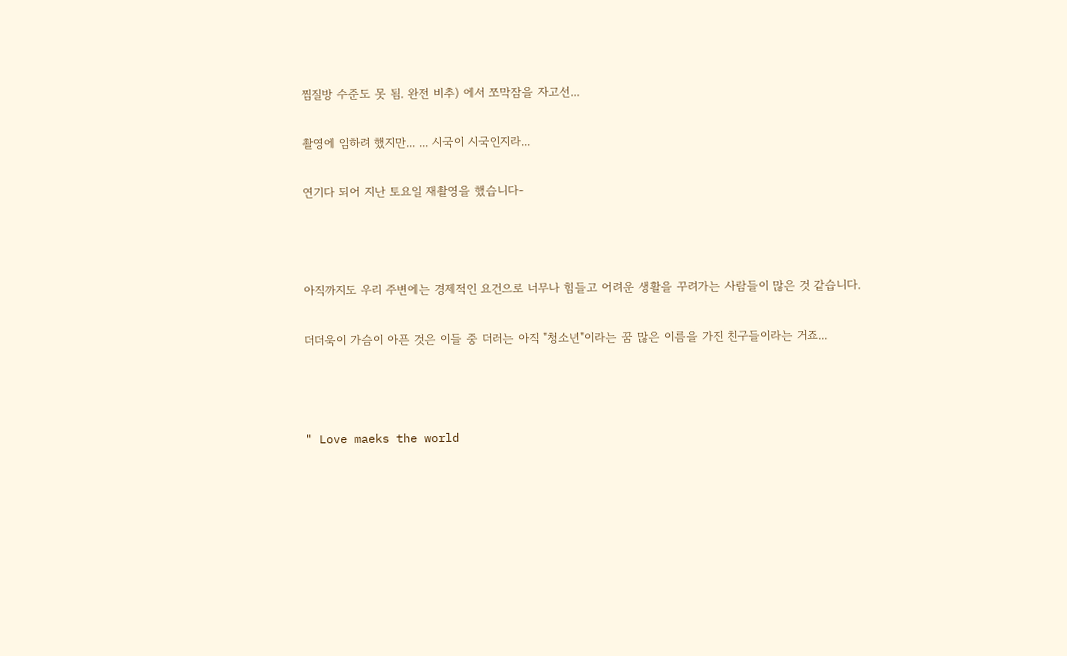찜질방 수준도 못 됨. 완전 비추) 에서 쪼막잠을 자고선...

촬영에 임하려 했지만... ... 시국이 시국인지라...

연기다 되어 지난 토요일 재촬영을 했습니다-



아직까지도 우리 주변에는 경제적인 요건으로 너무나 힘들고 어려운 생활을 꾸려가는 사람들이 많은 것 같습니다.

더더욱이 가슴이 아픈 것은 이들 중 더러는 아직 "청소년"이라는 꿈 많은 이름을 가진 친구들이라는 거죠...



" Love maeks the world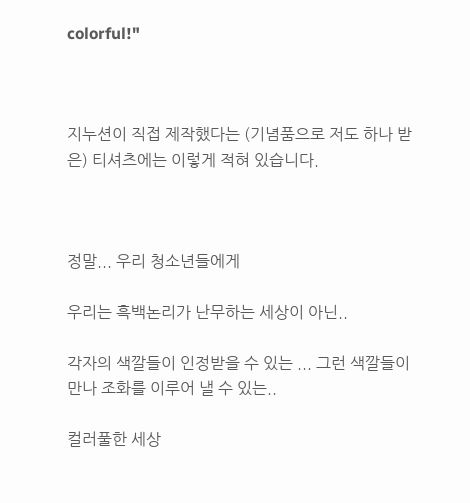colorful!"



지누션이 직접 제작했다는 (기념품으로 저도 하나 받은) 티셔츠에는 이렇게 적혀 있습니다.



정말... 우리 청소년들에게

우리는 흑백논리가 난무하는 세상이 아닌..

각자의 색깔들이 인정받을 수 있는 ... 그런 색깔들이 만나 조화를 이루어 낼 수 있는..

컬러풀한 세상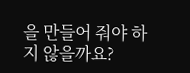을 만들어 줘야 하지 않을까요?